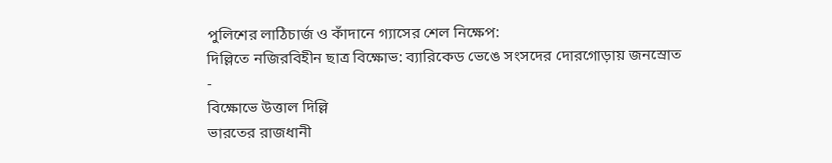পুলিশের লাঠিচার্জ ও কাঁদানে গ্যাসের শেল নিক্ষেপ:
দিল্লিতে নজিরবিহীন ছাত্র বিক্ষোভ: ব্যারিকেড ভেঙে সংসদের দোরগোড়ায় জনস্রোত
-
বিক্ষোভে উত্তাল দিল্লি
ভারতের রাজধানী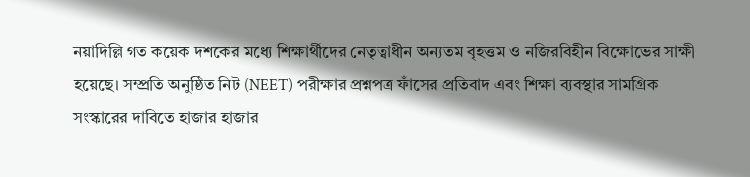নয়াদিল্লি গত কয়েক দশকের মধ্যে শিক্ষার্থীদের নেতৃত্বাধীন অন্যতম বৃহত্তম ও নজিরবিহীন বিক্ষোভের সাক্ষী হয়েছে। সম্প্রতি অনুষ্ঠিত নিট (NEET) পরীক্ষার প্রশ্নপত্র ফাঁসের প্রতিবাদ এবং শিক্ষা ব্যবস্থার সামগ্রিক সংস্কারের দাবিতে হাজার হাজার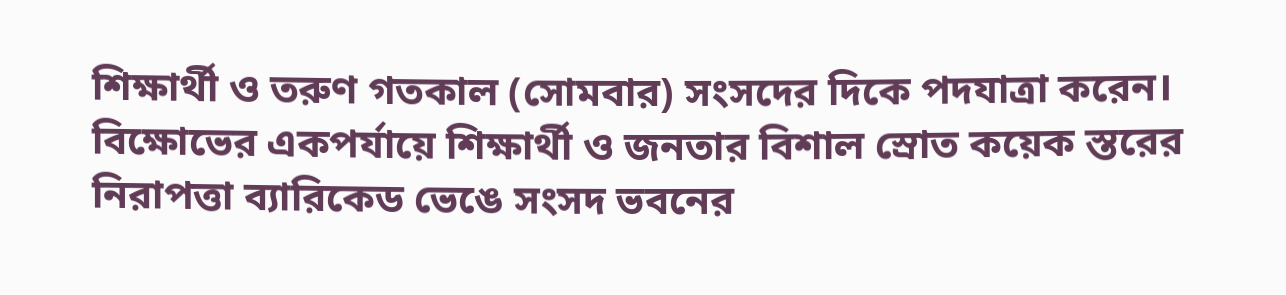শিক্ষার্থী ও তরুণ গতকাল (সোমবার) সংসদের দিকে পদযাত্রা করেন।
বিক্ষোভের একপর্যায়ে শিক্ষার্থী ও জনতার বিশাল স্রোত কয়েক স্তরের নিরাপত্তা ব্যারিকেড ভেঙে সংসদ ভবনের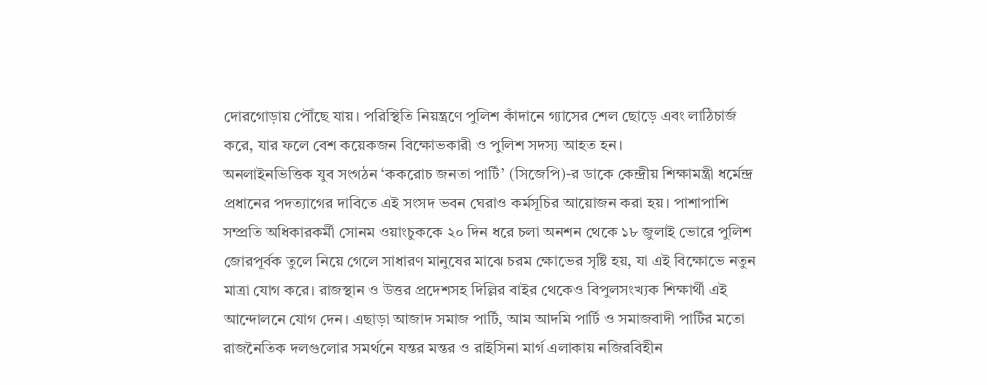দোরগোড়ায় পৌঁছে যায়। পরিস্থিতি নিয়ন্ত্রণে পুলিশ কাঁদানে গ্যাসের শেল ছোড়ে এবং লাঠিচার্জ করে, যার ফলে বেশ কয়েকজন বিক্ষোভকারী ও পুলিশ সদস্য আহত হন।
অনলাইনভিত্তিক যুব সংগঠন ‘ককরোচ জনতা পার্টি’ (সিজেপি)-র ডাকে কেন্দ্রীয় শিক্ষামন্ত্রী ধর্মেন্দ্র প্রধানের পদত্যাগের দাবিতে এই সংসদ ভবন ঘেরাও কর্মসূচির আয়োজন করা হয়। পাশাপাশি সম্প্রতি অধিকারকর্মী সোনম ওয়াংচুককে ২০ দিন ধরে চলা অনশন থেকে ১৮ জুলাই ভোরে পুলিশ জোরপূর্বক তুলে নিয়ে গেলে সাধারণ মানুষের মাঝে চরম ক্ষোভের সৃষ্টি হয়, যা এই বিক্ষোভে নতুন মাত্রা যোগ করে। রাজস্থান ও উত্তর প্রদেশসহ দিল্লির বাইর থেকেও বিপুলসংখ্যক শিক্ষার্থী এই আন্দোলনে যোগ দেন। এছাড়া আজাদ সমাজ পার্টি, আম আদমি পার্টি ও সমাজবাদী পার্টির মতো রাজনৈতিক দলগুলোর সমর্থনে যন্তর মন্তর ও রাইসিনা মার্গ এলাকায় নজিরবিহীন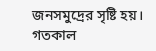জনসমুদ্রের সৃষ্টি হয়।
গতকাল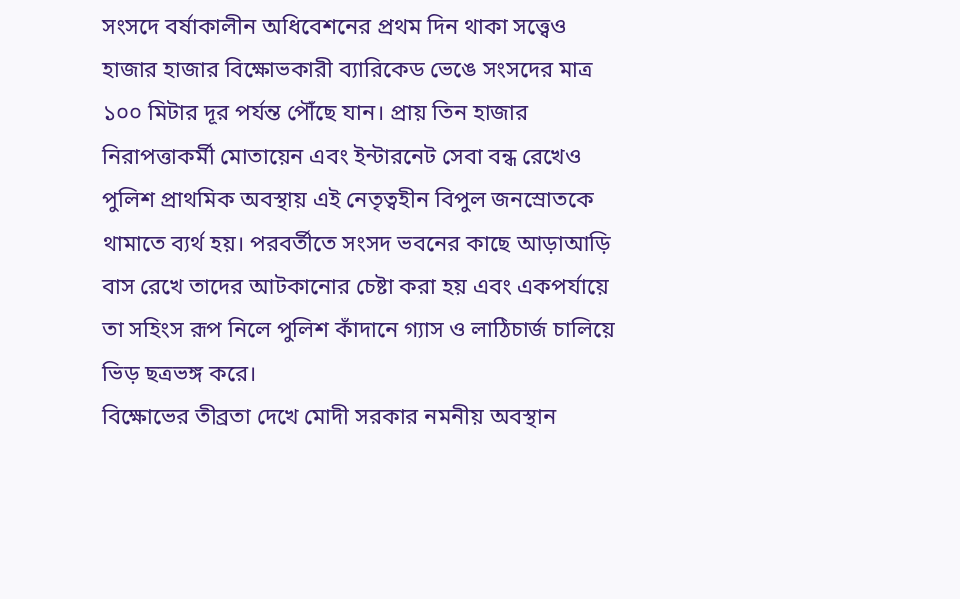সংসদে বর্ষাকালীন অধিবেশনের প্রথম দিন থাকা সত্ত্বেও হাজার হাজার বিক্ষোভকারী ব্যারিকেড ভেঙে সংসদের মাত্র ১০০ মিটার দূর পর্যন্ত পৌঁছে যান। প্রায় তিন হাজার নিরাপত্তাকর্মী মোতায়েন এবং ইন্টারনেট সেবা বন্ধ রেখেও পুলিশ প্রাথমিক অবস্থায় এই নেতৃত্বহীন বিপুল জনস্রোতকে থামাতে ব্যর্থ হয়। পরবর্তীতে সংসদ ভবনের কাছে আড়াআড়ি বাস রেখে তাদের আটকানোর চেষ্টা করা হয় এবং একপর্যায়ে তা সহিংস রূপ নিলে পুলিশ কাঁদানে গ্যাস ও লাঠিচার্জ চালিয়ে ভিড় ছত্রভঙ্গ করে।
বিক্ষোভের তীব্রতা দেখে মোদী সরকার নমনীয় অবস্থান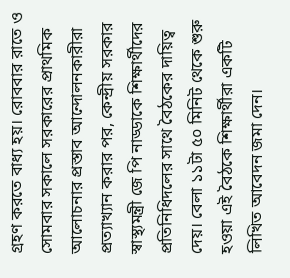গ্রহণ করতে বাধ্য হয়। রোববার রাতে ও সোমবার সকালে সরকারের প্রাথমিক আলোচনার প্রস্তাব আন্দোলনকারীরা প্রত্যাখ্যান করার পর, কেন্দ্রীয় সরকার স্বাস্থ্যমন্ত্রী জে পি নাড্ডাকে শিক্ষার্থীদের প্রতিনিধিদলের সাথে বৈঠকের দায়িত্ব দেয়। বেলা ১১টা ৫০ মিনিট থেকে শুরু হওয়া এই বৈঠকে শিক্ষার্থীরা একটি লিখিত আবেদন জমা দেন।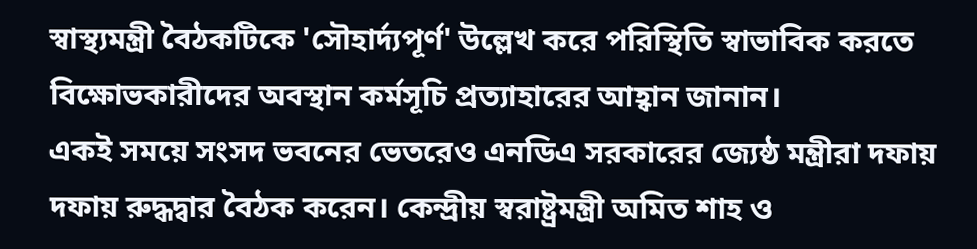স্বাস্থ্যমন্ত্রী বৈঠকটিকে 'সৌহার্দ্যপূর্ণ' উল্লেখ করে পরিস্থিতি স্বাভাবিক করতে বিক্ষোভকারীদের অবস্থান কর্মসূচি প্রত্যাহারের আহ্বান জানান।
একই সময়ে সংসদ ভবনের ভেতরেও এনডিএ সরকারের জ্যেষ্ঠ মন্ত্রীরা দফায় দফায় রুদ্ধদ্বার বৈঠক করেন। কেন্দ্রীয় স্বরাষ্ট্রমন্ত্রী অমিত শাহ ও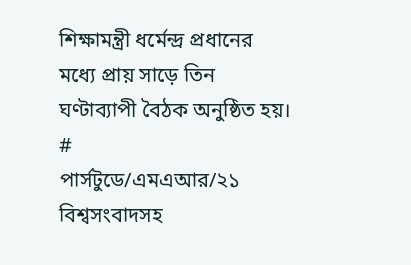শিক্ষামন্ত্রী ধর্মেন্দ্র প্রধানের মধ্যে প্রায় সাড়ে তিন ঘণ্টাব্যাপী বৈঠক অনুষ্ঠিত হয়। #
পার্সটুডে/এমএআর/২১
বিশ্বসংবাদসহ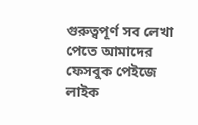গুরুত্বপূর্ণ সব লেখা পেতে আমাদের ফেসবুক পেইজে লাইক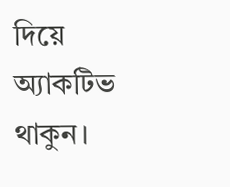দিয়ে অ্যাকটিভ থাকুন।